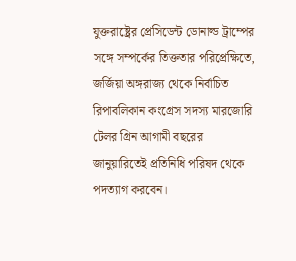যুক্তরাষ্ট্রের প্রেসিডেন্ট ডোনাল্ড ট্রাম্পের সঙ্গে সম্পর্কের তিক্ততার পরিপ্রেক্ষিতে, জর্জিয়া অঙ্গরাজ্য থেকে নির্বাচিত রিপাবলিকান কংগ্রেস সদস্য মারজোরি টেলর গ্রিন আগামী বছরের জানুয়ারিতেই প্রতিনিধি পরিষদ থেকে পদত্যাগ করবেন।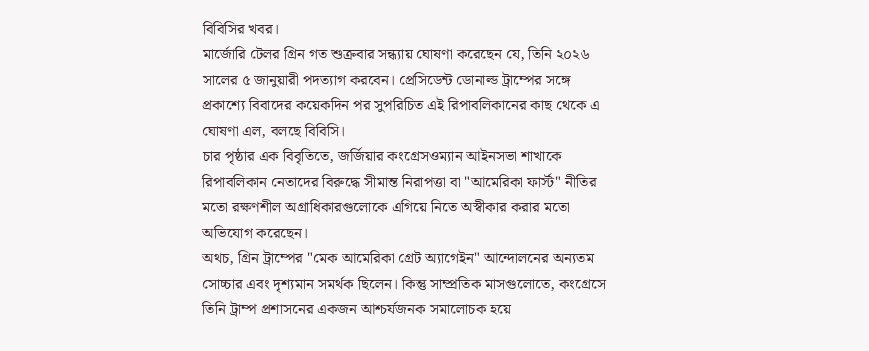বিবিসির খবর।
মার্জোরি টেলর গ্রিন গত শুক্রবার সন্ধ্যায় ঘোষণা করেছেন যে, তিনি ২০২৬ সালের ৫ জানুয়ারী পদত্যাগ করবেন। প্রেসিডেন্ট ডোনাল্ড ট্রাম্পের সঙ্গে প্রকাশ্যে বিবাদের কয়েকদিন পর সুপরিচিত এই রিপাবলিকানের কাছ থেকে এ ঘোষণা এল, বলছে বিবিসি।
চার পৃষ্ঠার এক বিবৃতিতে, জর্জিয়ার কংগ্রেসওম্যান আইনসভা শাখাকে রিপাবলিকান নেতাদের বিরুদ্ধে সীমান্ত নিরাপত্তা বা "আমেরিকা ফার্স্ট" নীতির মতো রক্ষণশীল অগ্রাধিকারগুলোকে এগিয়ে নিতে অস্বীকার করার মতো অভিযোগ করেছেন।
অথচ, গ্রিন ট্রাম্পের "মেক আমেরিকা গ্রেট অ্যাগেইন" আন্দোলনের অন্যতম সোচ্চার এবং দৃশ্যমান সমর্থক ছিলেন। কিন্তু সাম্প্রতিক মাসগুলোতে, কংগ্রেসে তিনি ট্রাম্প প্রশাসনের একজন আশ্চর্যজনক সমালোচক হয়ে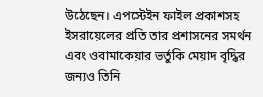উঠেছেন। এপস্টেইন ফাইল প্রকাশসহ ইসরায়েলের প্রতি তার প্রশাসনের সমর্থন এবং ওবামাকেয়ার ভর্তুকি মেয়াদ বৃদ্ধির জন্যও তিনি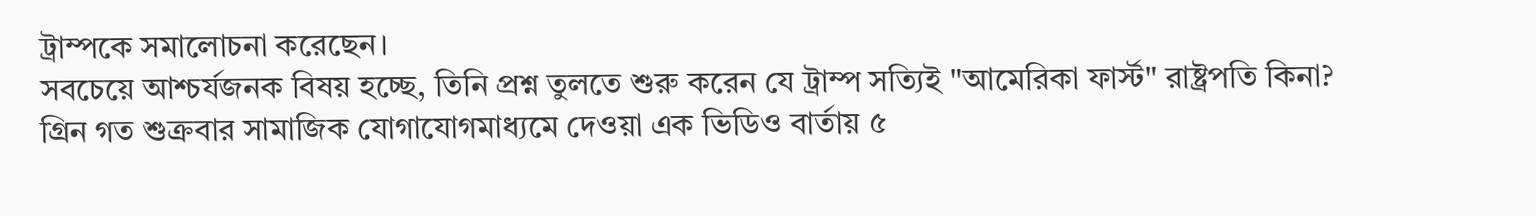ট্রাম্পকে সমালোচনা করেছেন।
সবচেয়ে আশ্চর্যজনক বিষয় হচ্ছে, তিনি প্রশ্ন তুলতে শুরু করেন যে ট্রাম্প সত্যিই "আমেরিকা ফার্স্ট" রাষ্ট্রপতি কিনা?
গ্রিন গত শুক্রবার সামাজিক যোগাযোগমাধ্যমে দেওয়া এক ভিডিও বার্তায় ৫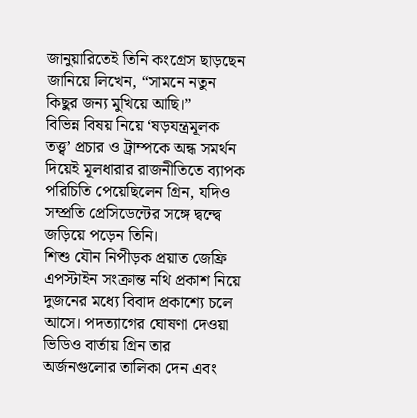জানুয়ারিতেই তিনি কংগ্রেস ছাড়ছেন জানিয়ে লিখেন, “সামনে নতুন কিছুর জন্য মুখিয়ে আছি।”
বিভিন্ন বিষয় নিয়ে ‘ষড়যন্ত্রমূলক তত্ত্ব’ প্রচার ও ট্রাম্পকে অন্ধ সমর্থন দিয়েই মূলধারার রাজনীতিতে ব্যাপক পরিচিতি পেয়েছিলেন গ্রিন, যদিও সম্প্রতি প্রেসিডেন্টের সঙ্গে দ্বন্দ্বে জড়িয়ে পড়েন তিনি।
শিশু যৌন নিপীড়ক প্রয়াত জেফ্রি এপস্টাইন সংক্রান্ত নথি প্রকাশ নিয়ে দুজনের মধ্যে বিবাদ প্রকাশ্যে চলে আসে। পদত্যাগের ঘোষণা দেওয়া ভিডিও বার্তায় গ্রিন তার অর্জনগুলোর তালিকা দেন এবং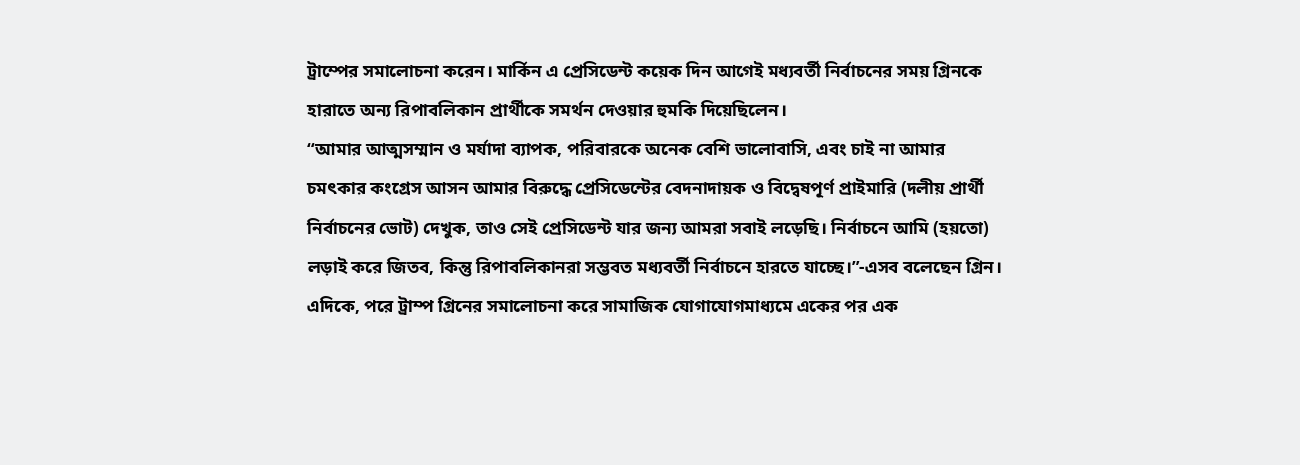ট্রাম্পের সমালোচনা করেন। মার্কিন এ প্রেসিডেন্ট কয়েক দিন আগেই মধ্যবর্তী নির্বাচনের সময় গ্রিনকে হারাতে অন্য রিপাবলিকান প্রার্থীকে সমর্থন দেওয়ার হুমকি দিয়েছিলেন।
“আমার আত্মসম্মান ও মর্যাদা ব্যাপক, পরিবারকে অনেক বেশি ভালোবাসি, এবং চাই না আমার চমৎকার কংগ্রেস আসন আমার বিরুদ্ধে প্রেসিডেন্টের বেদনাদায়ক ও বিদ্বেষপূর্ণ প্রাইমারি (দলীয় প্রার্থী নির্বাচনের ভোট) দেখুক, তাও সেই প্রেসিডেন্ট যার জন্য আমরা সবাই লড়েছি। নির্বাচনে আমি (হয়তো) লড়াই করে জিতব, কিন্তু রিপাবলিকানরা সম্ভবত মধ্যবর্তী নির্বাচনে হারতে যাচ্ছে।”-এসব বলেছেন গ্রিন।
এদিকে, পরে ট্রাম্প গ্রিনের সমালোচনা করে সামাজিক যোগাযোগমাধ্যমে একের পর এক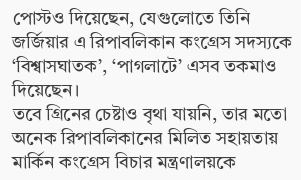পোস্টও দিয়েছেন, যেগুলোতে তিনি জর্জিয়ার এ রিপাবলিকান কংগ্রেস সদস্যকে ‘বিশ্বাসঘাতক’, ‘পাগলাটে’ এসব তকমাও দিয়েছেন।
তবে গ্রিনের চেষ্টাও বৃথা যায়নি, তার মতো অনেক রিপাবলিকানের মিলিত সহায়তায় মার্কিন কংগ্রেস বিচার মন্ত্রণালয়কে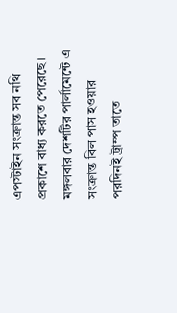এপস্টাইন সংক্রান্ত সব নথি প্রকাশে বাধ্য করতে পেরেছে। মঙ্গলবার দেশটির পার্লামেন্টে এ সংক্রান্ত বিল পাস হওয়ার পরদিনই ট্রাম্প তাতে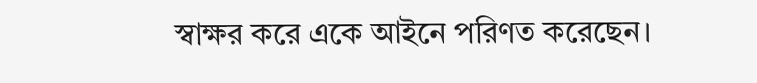স্বাক্ষর করে একে আইনে পরিণত করেছেন।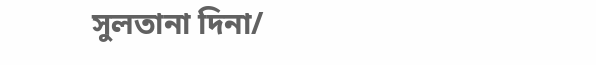সুলতানা দিনা/